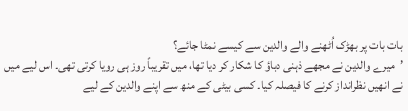بات بات پر بھڑک اُٹھنے والے والدین سے کیسے نمٹا جائے؟
’میرے والدین نے مجھے ذہنی دباؤ کا شکار کر دیا تھا، میں تقریباً روز ہی رویا کرتی تھی۔ اس لیے میں نے انھیں نظرانداز کرنے کا فیصلہ کیا۔ کسی بیٹی کے منھ سے اپنے والدین کے لیے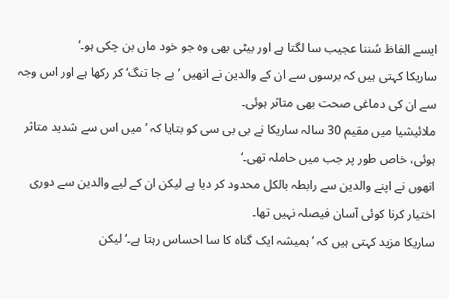ایسے الفاظ سُننا عجیب سا لگتا ہے اور بیٹی بھی وہ جو خود ماں بن چکی ہو۔‘
ساریکا کہتی ہیں کہ برسوں سے ان کے والدین نے انھیں ’بے جا تنگ‘ کر رکھا ہے اور اس وجہ سے ان کی دماغی صحت بھی متاثر ہوئی۔
ملائیشیا میں مقیم 30 سالہ ساریکا نے بی بی سی کو بتایا کہ ’میں اس سے شدید متاثر ہوئی، خاص طور پر جب میں حاملہ تھی۔‘
انھوں نے اپنے والدین سے رابطہ بالکل محدود کر دیا ہے لیکن ان کے لیے والدین سے دوری اختیار کرنا کوئی آسان فیصلہ نہیں تھا۔
ساریکا مزید کہتی ہیں کہ ’ہمیشہ ایک گناہ کا سا احساس رہتا ہے۔‘ لیکن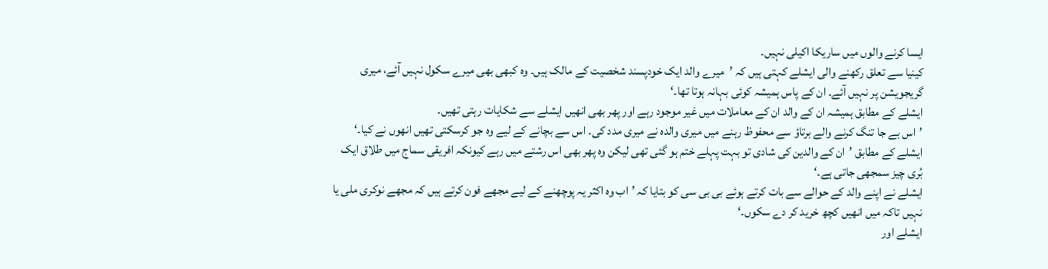ایسا کرنے والوں میں ساریکا اکیلی نہیں۔
کینیا سے تعلق رکھنے والی ایشلے کہتی ہیں کہ ’میرے والد ایک خودپسند شخصیت کے مالک ہیں۔ وہ کبھی بھی میرے سکول نہیں آئے، میری گریجویشن پر نہیں آئے۔ ان کے پاس ہمیشہ کوئی بہانہ ہوتا تھا۔‘
ایشلے کے مطابق ہمیشہ ان کے والد ان کے معاملات میں غیر موجود رہے اور پھر بھی انھیں ایشلے سے شکایات رہتی تھیں۔
’اس بے جا تنگ کرنے والے برتاؤ سے محفوظ رہنے میں میری والدہ نے میری مدد کی۔ اس سے بچانے کے لیے وہ جو کرسکتی تھیں انھوں نے کیا۔‘
ایشلے کے مطابق ’ان کے والدین کی شادی تو بہت پہلے ختم ہو گئی تھی لیکن وہ پھر بھی اس رشتے میں رہے کیونکہ افریقی سماج میں طلاق ایک بُری چیز سمجھی جاتی ہے۔‘
ایشلے نے اپنے والد کے حوالے سے بات کرتے ہوئے بی بی سی کو بتایا کہ ’اب وہ اکثر یہ پوچھنے کے لیے مجھے فون کرتے ہیں کہ مجھے نوکری ملی یا نہیں تاکہ میں انھیں کچھ خرید کر دے سکوں۔‘
ایشلے اور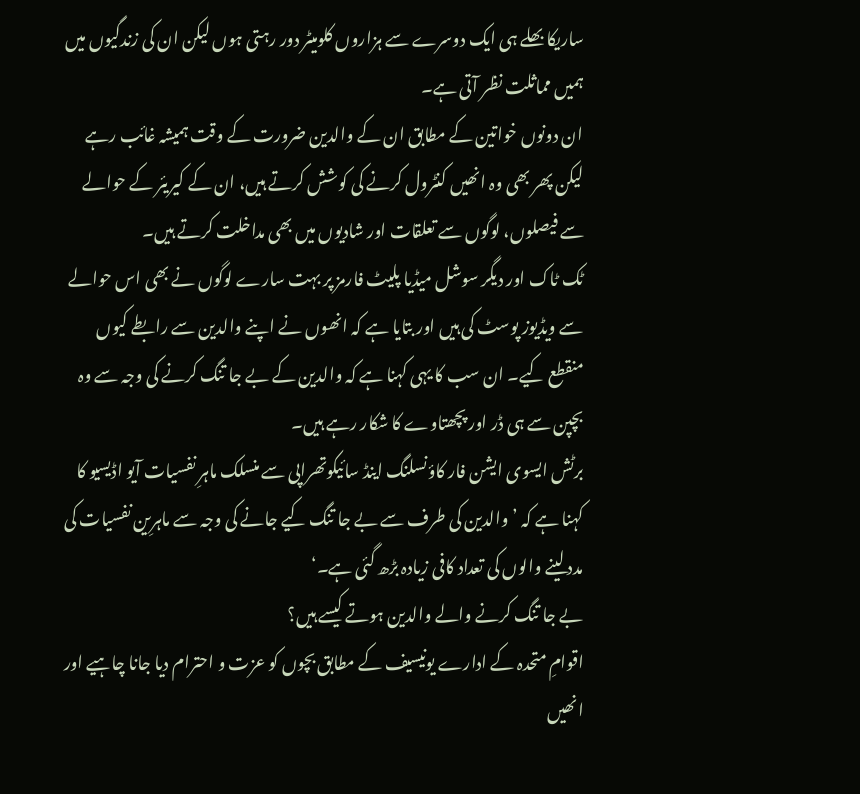ساریکا بھلے ہی ایک دوسرے سے ہزاروں کلومیٹر دور رہتی ہوں لیکن ان کی زندگیوں میں ہمیں مماثلت نظر آتی ہے۔
ان دونوں خواتین کے مطابق ان کے والدین ضرورت کے وقت ہمیشہ غائب رہے لیکن پھر بھی وہ انھیں کنٹرول کرنے کی کوشش کرتے ہیں، ان کے کیریئر کے حوالے سے فیصلوں، لوگوں سے تعلقات اور شادیوں میں بھی مداخلت کرتے ہیں۔
ٹک ٹاک اور دیگر سوشل میڈیا پلیٹ فارمز پر بہت سارے لوگوں نے بھی اس حوالے سے ویڈیوز پوسٹ کی ہیں اور بتایا ہے کہ انھوں نے اپنے والدین سے رابطے کیوں منقطع کیے۔ ان سب کا یہی کہنا ہے کہ والدین کے بے جا تنگ کرنے کی وجہ سے وہ بچپن سے ہی ڈر اور پچھتاوے کا شکار رہے ہیں۔
برٹش ایسوی ایشن فار کاؤنسلنگ اینڈ سائیکوتھراپی سے منسلک ماہرِ نفسیات آیو اڈیسیو کا کہنا ہے کہ ’والدین کی طرف سے بے جا تنگ کیے جانے کی وجہ سے ماہرِین نفسیات کی مدد لینے والوں کی تعداد کافی زیادہ بڑھ گئی ہے۔‘
بے جا تنگ کرنے والے والدین ہوتے کیسے ہیں؟
اقوامِ متحدہ کے ادارے یونیسیف کے مطابق بچوں کو عزت و احترام دیا جانا چاہیے اور انھیں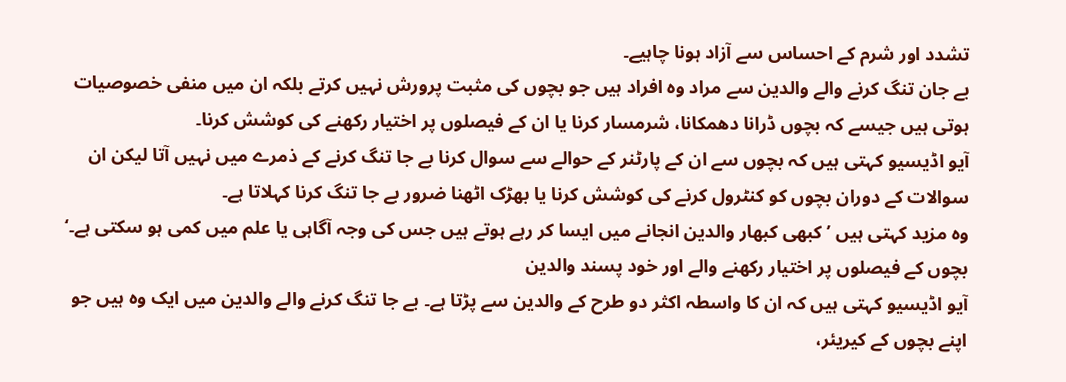تشدد اور شرم کے احساس سے آزاد ہونا چاہیے۔
بے جان تنگ کرنے والے والدین سے مراد وہ افراد ہیں جو بچوں کی مثبت پرورش نہیں کرتے بلکہ ان میں منفی خصوصیات ہوتی ہیں جیسے کہ بچوں ڈرانا دھمکانا، شرمسار کرنا یا ان کے فیصلوں پر اختیار رکھنے کی کوشش کرنا۔
آیو اڈیسیو کہتی ہیں کہ بچوں سے ان کے پارٹنر کے حوالے سے سوال کرنا بے جا تنگ کرنے کے ذمرے میں نہیں آتا لیکن ان سوالات کے دوران بچوں کو کنٹرول کرنے کی کوشش کرنا یا بھڑک اٹھنا ضرور بے جا تنگ کرنا کہلاتا ہے۔
وہ مزید کہتی ہیں ’کبھی کبھار والدین انجانے میں ایسا کر رہے ہوتے ہیں جس کی وجہ آگاہی یا علم میں کمی ہو سکتی ہے۔‘
بچوں کے فیصلوں پر اختیار رکھنے والے اور خود پسند والدین
آیو اڈیسیو کہتی ہیں کہ ان کا واسطہ اکثر دو طرح کے والدین سے پڑتا ہے۔ بے جا تنگ کرنے والے والدین میں ایک وہ ہیں جو اپنے بچوں کے کیریئر،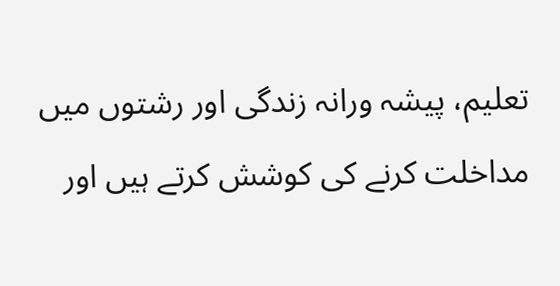تعلیم، پیشہ ورانہ زندگی اور رشتوں میں مداخلت کرنے کی کوشش کرتے ہیں اور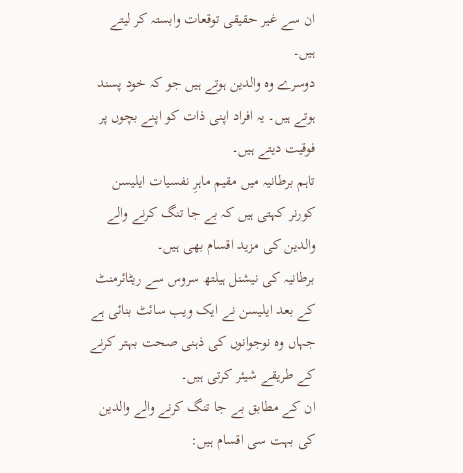ان سے غیر حقیقی توقعات وابستہ کر لیتے ہیں۔
دوسرے وہ والدین ہوتے ہیں جو کہ خود پسند ہوتے ہیں۔ یہ افراد اپنی ذات کو اپنے بچوں پر فوقیت دیتے ہیں۔
تاہم برطانیہ میں مقیم ماہرِ نفسیات ایلیسن کورنر کہتی ہیں کہ بے جا تنگ کرنے والے والدین کی مزید اقسام بھی ہیں۔
برطانیہ کی نیشنل ہیلتھ سروس سے ریٹائرمنٹ کے بعد ایلیسن نے ایک ویب سائٹ بنائی ہے جہاں وہ نوجوانوں کی ذہنی صحت بہتر کرنے کے طریقے شیئر کرتی ہیں۔
ان کے مطابق بے جا تنگ کرنے والے والدین کی بہت سی اقسام ہیں: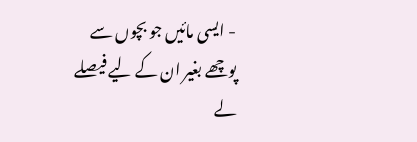- ایسی مائیں جو بچوں سے پوچھے بغیر ان کے لیے فیصلے لے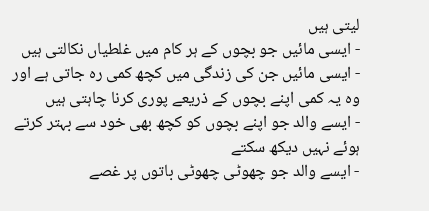لیتی ہیں
- ایسی مائیں جو بچوں کے ہر کام میں غلطیاں نکالتی ہیں
- ایسی مائیں جن کی زندگی میں کچھ کمی رہ جاتی ہے اور وہ یہ کمی اپنے بچوں کے ذریعے پوری کرنا چاہتی ہیں
- ایسے والد جو اپنے بچوں کو کچھ بھی خود سے بہتر کرتے ہوئے نہیں دیکھ سکتے
- ایسے والد جو چھوٹی چھوٹی باتوں پر غصے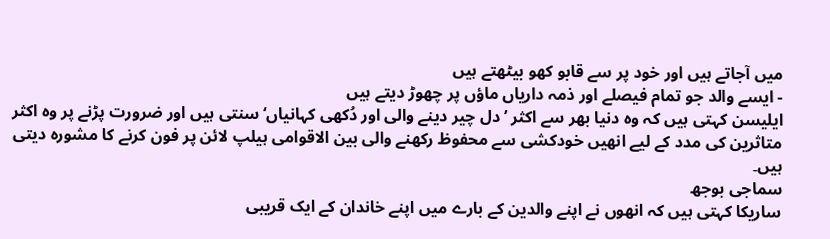میں آجاتے ہیں اور خود پر سے قابو کھو بیٹھتے ہیں
- ایسے والد جو تمام فیصلے اور ذمہ داریاں ماؤں پر چھوڑ دیتے ہیں
ایلیسن کہتی ہیں کہ وہ دنیا بھر سے اکثر ’دل چیر دینے والی اور دُکھی کہانیاں‘ سنتی ہیں اور ضرورت پڑنے پر وہ اکثر متاثرین کی مدد کے لیے انھیں خودکشی سے محفوظ رکھنے والی بین الاقوامی ہیلپ لائن پر فون کرنے کا مشورہ دیتی ہیں۔
سماجی بوجھ
ساریکا کہتی ہیں کہ انھوں نے اپنے والدین کے بارے میں اپنے خاندان کے ایک قریبی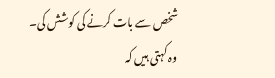شخص سے بات کرنے کی کوشش کی۔
وہ کہتی ہیں کہ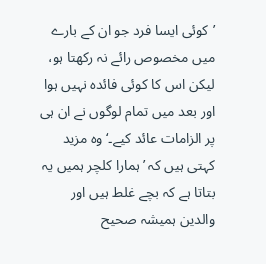’کوئی ایسا فرد جو ان کے بارے میں مخصوص رائے نہ رکھتا ہو، لیکن اس کا کوئی فائدہ نہیں ہوا اور بعد میں تمام لوگوں نے ان ہی پر الزامات عائد کیے۔‘ وہ مزید کہتی ہیں کہ ’ہمارا کلچر ہمیں یہ بتاتا ہے کہ بچے غلط ہیں اور والدین ہمیشہ صحیح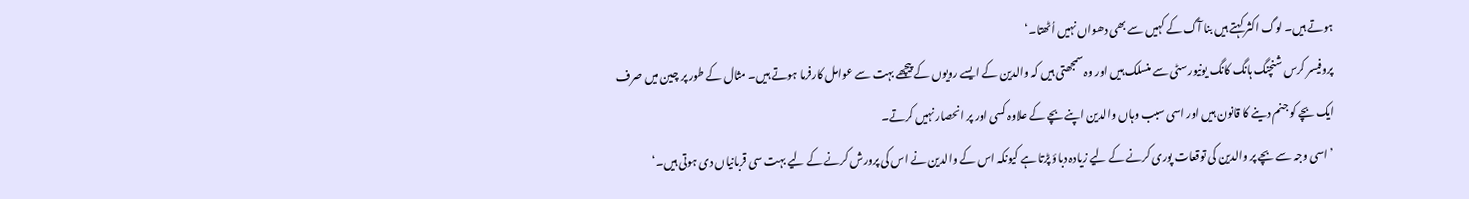ہوتے ہیں۔ لوگ اکثر کہتے ہیں بنا آگ کے کہیں سے بھی دھواں نہیں اُٹھتا۔‘
پروفیسر کرس شنچنگ ہانگ کانگ یونیورسٹی سے منسلک ہیں اور وہ سمجھتی ہیں کہ والدین کے ایسے رویوں کے پیچھے بہت سے عوامل کارفرما ہوتے ہیں۔ مثال کے طور پر چین میں صرف ایک بچے کو جنم دینے کا قانون ہیں اور اسی سبب وہاں والدین اپنے بچے کے علاوہ کسی اور پر انحصار نہیں کرتے۔
’اسی وجہ سے بچے پر والدین کی توقعات پوری کرنے کے لیے زیادہ دباؤ پڑتا ہے کیونکہ اس کے والدین نے اس کی پرورش کرنے کے لیے بہت سی قربانیاں دی ہوتی ہیں۔‘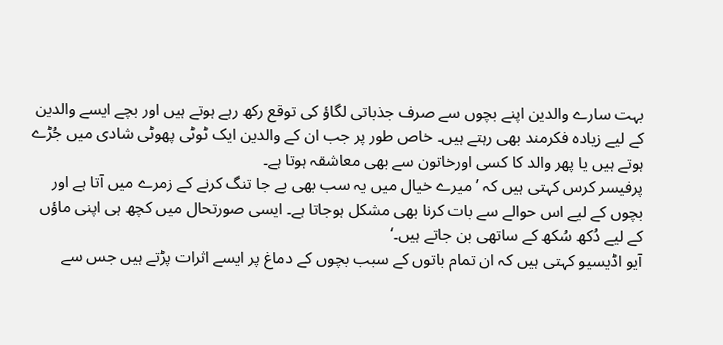بہت سارے والدین اپنے بچوں سے صرف جذباتی لگاؤ کی توقع رکھ رہے ہوتے ہیں اور بچے ایسے والدین کے لیے زیادہ فکرمند بھی رہتے ہیں۔ خاص طور پر جب ان کے والدین ایک ٹوٹی پھوٹی شادی میں جُڑے ہوتے ہیں یا پھر والد کا کسی اورخاتون سے بھی معاشقہ ہوتا ہے۔
پرفیسر کرس کہتی ہیں کہ ’میرے خیال میں یہ سب بھی بے جا تنگ کرنے کے زمرے میں آتا ہے اور بچوں کے لیے اس حوالے سے بات کرنا بھی مشکل ہوجاتا ہے۔ ایسی صورتحال میں کچھ ہی اپنی ماؤں کے لیے دُکھ سُکھ کے ساتھی بن جاتے ہیں۔‘
آیو اڈیسیو کہتی ہیں کہ ان تمام باتوں کے سبب بچوں کے دماغ پر ایسے اثرات پڑتے ہیں جس سے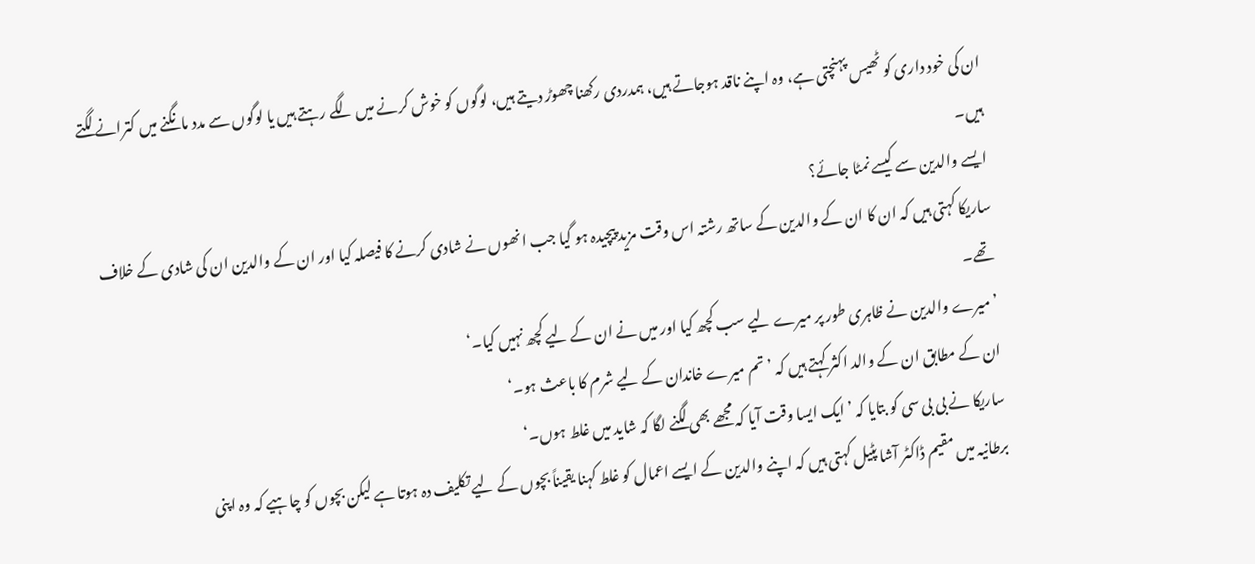ان کی خود داری کو ٹھیس پہنچتی ہے، وہ اپنے ناقد ہوجاتے ہیں، ہمدردی رکھنا چھوڑ دیتے ہیں، لوگوں کو خوش کرنے میں لگے رہتے ہیں یا لوگوں سے مدد مانگنے میں کترانے لگتے ہیں۔
ایسے والدین سے کیسے نمٹا جائے؟
ساریکا کہتی ہیں کہ ان کا ان کے والدین کے ساتھ رشتہ اس وقت مزید پیچیدہ ہو گیا جب انھوں نے شادی کرنے کا فیصلہ کیا اور ان کے والدین ان کی شادی کے خلاف تھے۔
’میرے والدین نے ظاہری طور پر میرے لیے سب کچھ کیا اور میں نے ان کے لیے کچھ نہیں کیا۔‘
ان کے مطابق ان کے والد اکثر کہتے ہیں کہ ’تم میرے خاندان کے لیے شرم کا باعث ہو۔‘
ساریکا نے بی بی سی کو بتایا کہ ’ایک ایسا وقت آیا کہ مجھے بھی لگنے لگا کہ شاید میں غلط ہوں۔‘
برطانیہ میں مقیم ڈاکٹر آشا پٹیل کہتی ہیں کہ اپنے والدین کے ایسے اعمال کو غلط کہنا یقیناً بچوں کے لیے تکلیف دہ ہوتا ہے لیکن بچوں کو چاہیے کہ وہ اپنی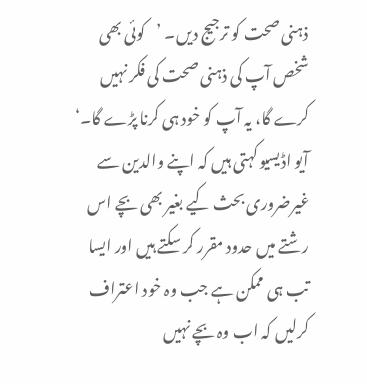ذہنی صحت کو ترجیج دیں۔ ’کوئی بھی شخص آپ کی ذہنی صحت کی فکر نہیں کرے گا، یہ آپ کو خود ہی کرنا پڑے گا۔‘
آیو اڈیسیو کہتی ہیں کہ اپنے والدین سے غیرضروری بحث کیے بغیر بھی بچے اس رشتے میں حدود مقرر کر سکتے ہیں اور ایسا تب ہی ممکن ہے جب وہ خود اعتراف کرلیں کہ اب وہ بچے نہیں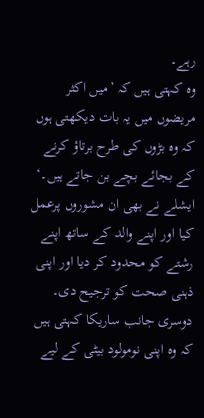رہے۔
وہ کہتی ہیں کہ ’میں اکثر مریضوں میں یہ بات دیکھتی ہوں کہ وہ بڑوں کی طرح برتاؤ کرنے کے بجائے بچے بن جاتے ہیں۔‘
ایشلے نے بھی ان مشوروں پرعمل کیا اور اپنے والد کے ساتھ اپنے رشتے کو محدود کر دیا اور اپنی ذہنی صحت کو ترجیح دی۔
دوسری جانب ساریکا کہتی ہیں کہ وہ اپنی نومولود بیٹی کے لیے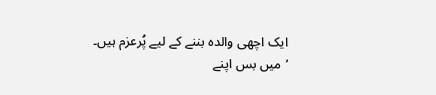ایک اچھی والدہ بننے کے لیے پُرعزم ہیں۔
’میں بس اپنے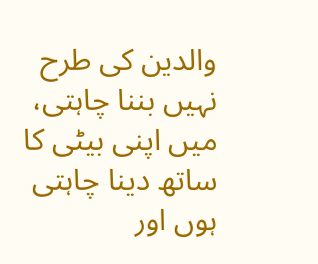والدین کی طرح نہیں بننا چاہتی، میں اپنی بیٹی کا ساتھ دینا چاہتی ہوں اور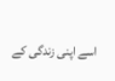اسے اپنی زندگی کے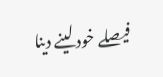فیصلے خود لینے دینا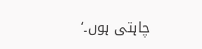چاہتی ہوں۔‘